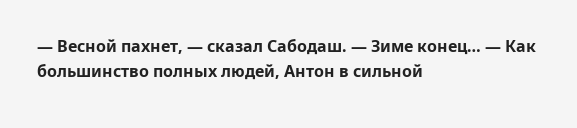— Весной пахнет, — сказал Сабодаш. — Зиме конец… — Как большинство полных людей, Антон в сильной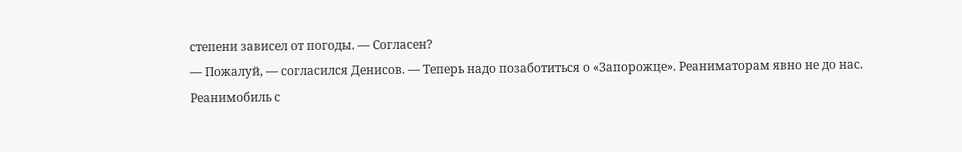степени зависел от погоды. — Согласен?
— Пожалуй, — согласился Денисов. — Теперь надо позаботиться о «Запорожце». Реаниматорам явно не до нас.
Реанимобиль с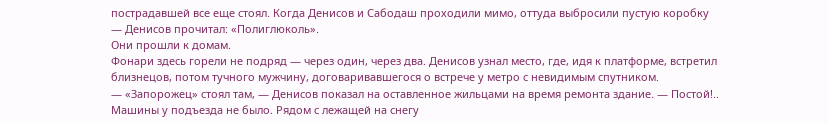пострадавшей все еще стоял. Когда Денисов и Сабодаш проходили мимо, оттуда выбросили пустую коробку — Денисов прочитал: «Полиглюколь».
Они прошли к домам.
Фонари здесь горели не подряд — через один, через два. Денисов узнал место, где, идя к платформе, встретил близнецов, потом тучного мужчину, договаривавшегося о встрече у метро с невидимым спутником.
— «Запорожец» стоял там, — Денисов показал на оставленное жильцами на время ремонта здание. — Постой!..
Машины у подъезда не было. Рядом с лежащей на снегу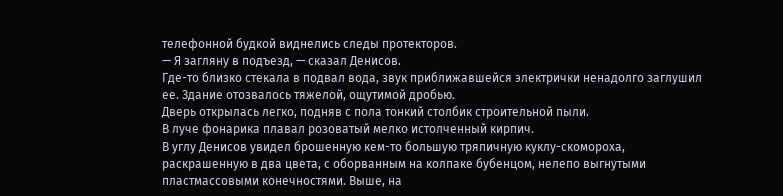телефонной будкой виднелись следы протекторов.
— Я загляну в подъезд, — сказал Денисов.
Где-то близко стекала в подвал вода, звук приближавшейся электрички ненадолго заглушил ее. Здание отозвалось тяжелой, ощутимой дробью.
Дверь открылась легко, подняв с пола тонкий столбик строительной пыли.
В луче фонарика плавал розоватый мелко истолченный кирпич.
В углу Денисов увидел брошенную кем-то большую тряпичную куклу-скомороха, раскрашенную в два цвета, с оборванным на колпаке бубенцом, нелепо выгнутыми пластмассовыми конечностями. Выше, на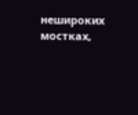нешироких мостках,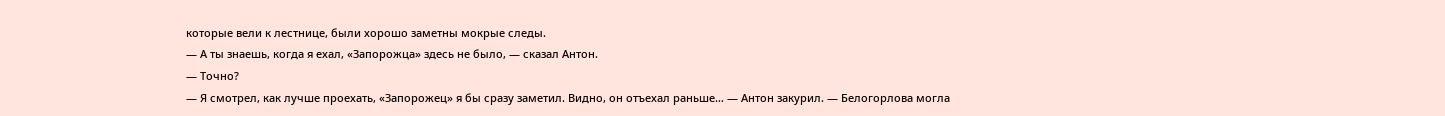которые вели к лестнице, были хорошо заметны мокрые следы.
— А ты знаешь, когда я ехал, «Запорожца» здесь не было, — сказал Антон.
— Точно?
— Я смотрел, как лучше проехать, «Запорожец» я бы сразу заметил. Видно, он отъехал раньше… — Антон закурил. — Белогорлова могла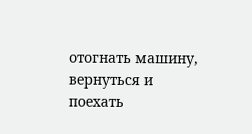отогнать машину, вернуться и поехать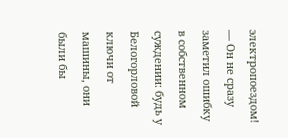электропоездом! — Он не сразу заметил ошибку в собственном суждении: будь у Белогорловой ключи от машины, они были бы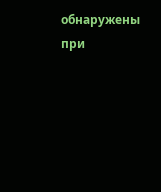обнаружены при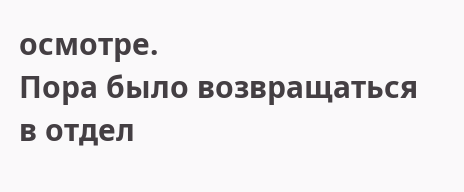осмотре.
Пора было возвращаться в отдел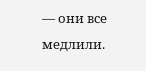— они все медлили.